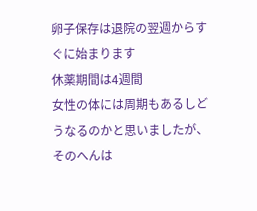卵子保存は退院の翌週からすぐに始まります
休薬期間は4週間
女性の体には周期もあるしどうなるのかと思いましたが、そのへんは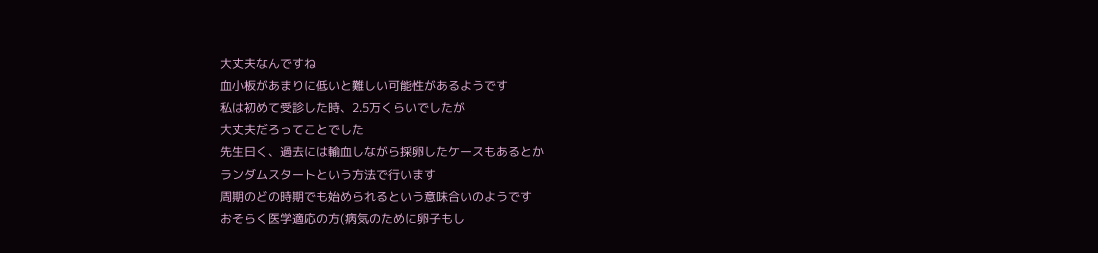大丈夫なんですね
血小板があまりに低いと難しい可能性があるようです
私は初めて受診した時、2.5万くらいでしたが
大丈夫だろってことでした
先生曰く、過去には輸血しながら採卵したケースもあるとか
ランダムスタートという方法で行います
周期のどの時期でも始められるという意味合いのようです
おそらく医学適応の方(病気のために卵子もし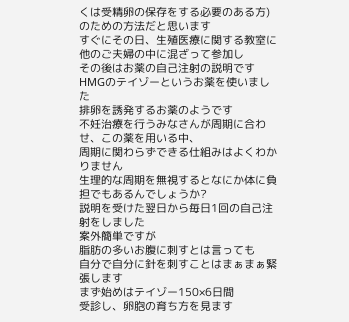くは受精卵の保存をする必要のある方)のための方法だと思います
すぐにその日、生殖医療に関する教室に他のご夫婦の中に混ざって参加し
その後はお薬の自己注射の説明です
HMGのテイゾーというお薬を使いました
排卵を誘発するお薬のようです
不妊治療を行うみなさんが周期に合わせ、この薬を用いる中、
周期に関わらずできる仕組みはよくわかりません
生理的な周期を無視するとなにか体に負担でもあるんでしょうか?
説明を受けた翌日から毎日1回の自己注射をしました
案外簡単ですが
脂肪の多いお腹に刺すとは言っても
自分で自分に針を刺すことはまぁまぁ緊張します
まず始めはテイゾー150×6日間
受診し、卵胞の育ち方を見ます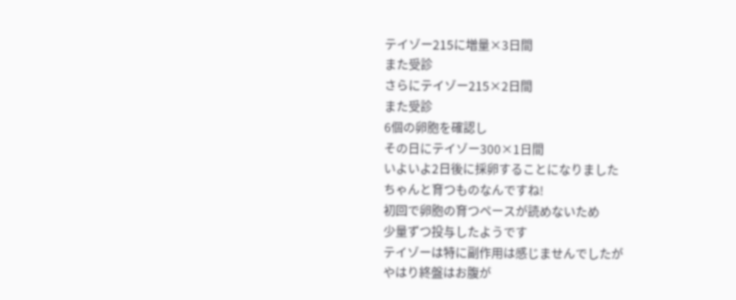テイゾー215に増量×3日間
また受診
さらにテイゾー215×2日間
また受診
6個の卵胞を確認し
その日にテイゾー300×1日間
いよいよ2日後に採卵することになりました
ちゃんと育つものなんですね!
初回で卵胞の育つペースが読めないため
少量ずつ投与したようです
テイゾーは特に副作用は感じませんでしたが
やはり終盤はお腹が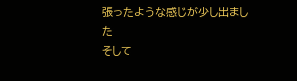張ったような感じが少し出ました
そして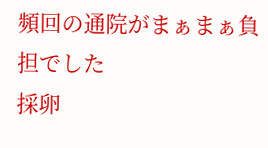頻回の通院がまぁまぁ負担でした
採卵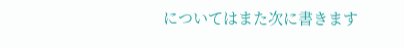についてはまた次に書きます